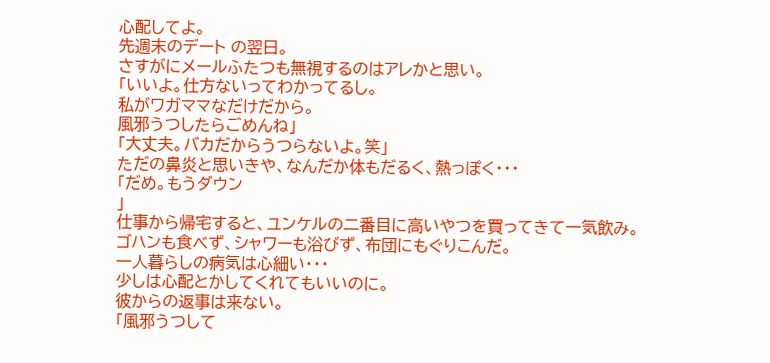心配してよ。
先週末のデート の翌日。
さすがにメールふたつも無視するのはアレかと思い。
「いいよ。仕方ないってわかってるし。
私がワガママなだけだから。
風邪うつしたらごめんね」
「大丈夫。バカだからうつらないよ。笑」
ただの鼻炎と思いきや、なんだか体もだるく、熱っぽく・・・
「だめ。もうダウン
」
仕事から帰宅すると、ユンケルの二番目に高いやつを買ってきて一気飲み。
ゴハンも食べず、シャワーも浴びず、布団にもぐりこんだ。
一人暮らしの病気は心細い・・・
少しは心配とかしてくれてもいいのに。
彼からの返事は来ない。
「風邪うつして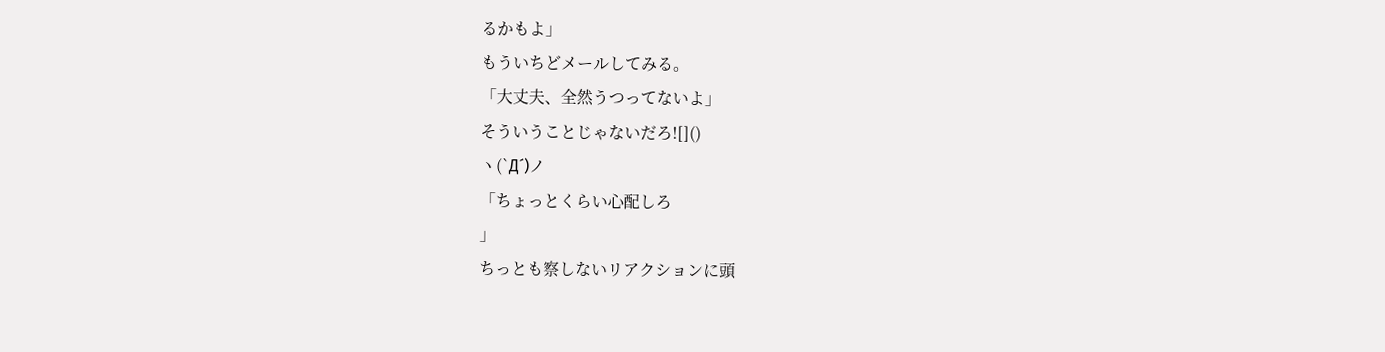るかもよ」
もういちどメールしてみる。
「大丈夫、全然うつってないよ」
そういうことじゃないだろ![]()
ヽ(`Д´)ノ
「ちょっとくらい心配しろ
」
ちっとも察しないリアクションに頭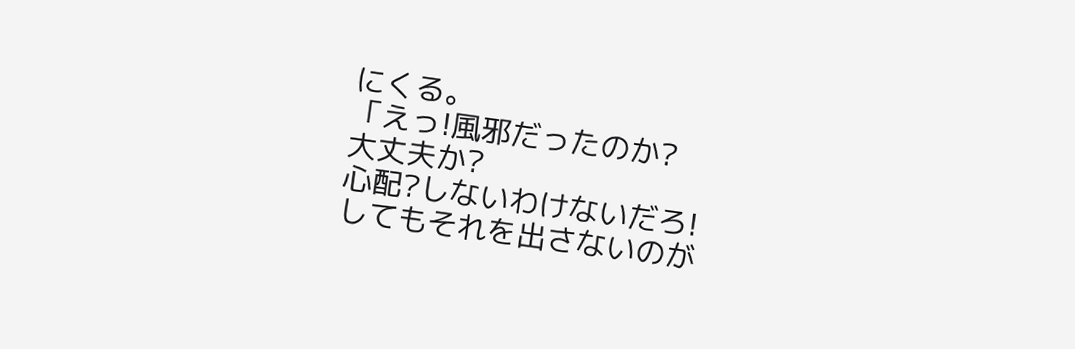にくる。
「えっ!風邪だったのか?
大丈夫か?
心配?しないわけないだろ!
してもそれを出さないのが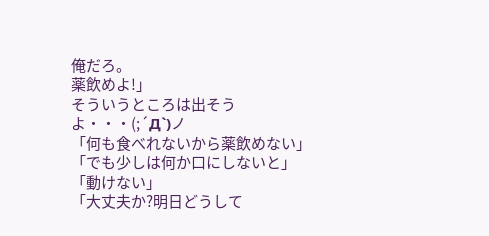俺だろ。
薬飲めよ!」
そういうところは出そうよ・・・(;´Д`)ノ
「何も食べれないから薬飲めない」
「でも少しは何か口にしないと」
「動けない」
「大丈夫か?明日どうして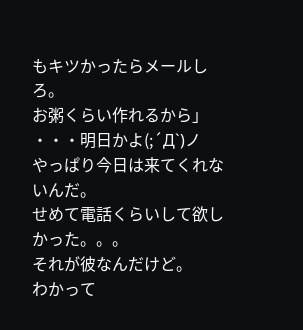もキツかったらメールしろ。
お粥くらい作れるから」
・・・明日かよ(;´Д`)ノ
やっぱり今日は来てくれないんだ。
せめて電話くらいして欲しかった。。。
それが彼なんだけど。
わかって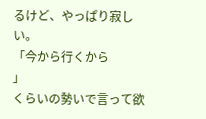るけど、やっぱり寂しい。
「今から行くから
」
くらいの勢いで言って欲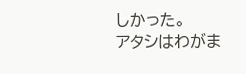しかった。
アタシはわがま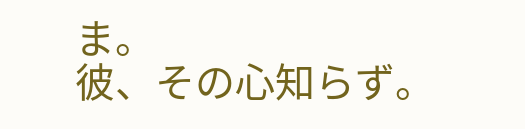ま。
彼、その心知らず。